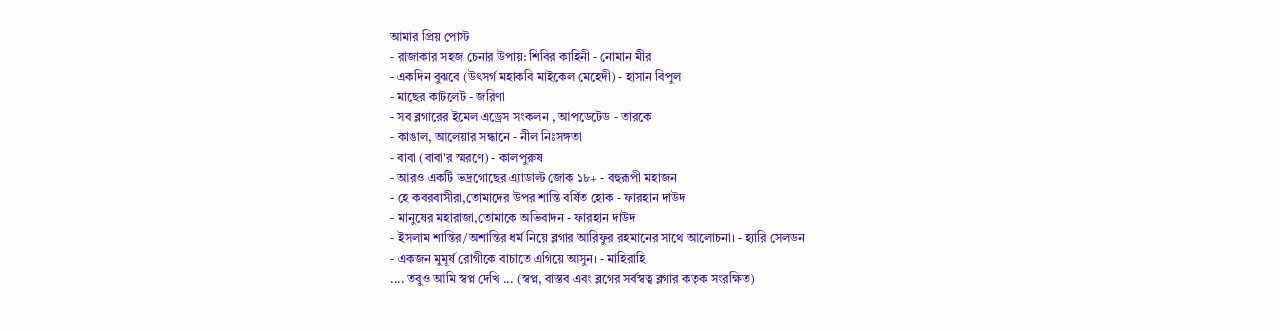আমার প্রিয় পোস্ট
- রাজাকার সহজ চেনার উপায়: শিবির কাহিনী - নোমান মীর
- একদিন বুঝবে (উৎসর্গ মহাকবি মাইকেল মেহেদী) - হাসান বিপুল
- মাছের কাটলেট - জরিণা
- সব ব্লগারের ইমেল এড্রেস সংকলন , আপডেটেড - তারকে
- কাঙাল, আলেয়ার সন্ধানে - নীল নিঃসঙ্গতা
- বাবা (বাবা'র স্মরণে) - কালপুরুষ
- আরও একটি ভদ্রগোছের এ্যাডাল্ট জোক ১৮+ - বহুরূপী মহাজন
- হে কবরবাসীরা,তোমাদের উপর শান্তি বর্ষিত হোক - ফারহান দাউদ
- মানুষের মহারাজা,তোমাকে অভিবাদন - ফারহান দাউদ
- ইসলাম শান্তির/অশান্তির ধর্ম নিয়ে ব্লগার আরিফুর রহমানের সাথে আলোচনা। - হ্যারি সেলডন
- একজন মুমূর্ষ রোগীকে বাচাতে এগিয়ে আসুন। - মাহিরাহি
.... তবুও আমি স্বপ্ন দেখি ... (স্বপ্ন, বাস্তব এবং ব্লগের সর্বস্বত্ব ব্লগার কতৃক সংরক্ষিত)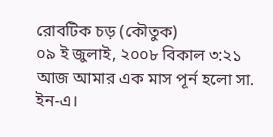রোবটিক চড় (কৌতুক)
০৯ ই জুলাই, ২০০৮ বিকাল ৩:২১
আজ আমার এক মাস পূর্ন হলো সা. ইন-এ।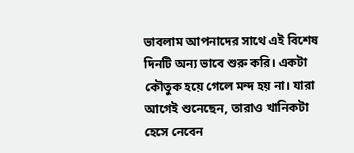ভাবলাম আপনাদের সাথে এই বিশেষ দিনটি অন্য ভাবে শুরু করি। একটা কৌতুক হয়ে গেলে মন্দ হয় না। যারা আগেই শুনেছেন, তারাও খানিকটা হেসে নেবেন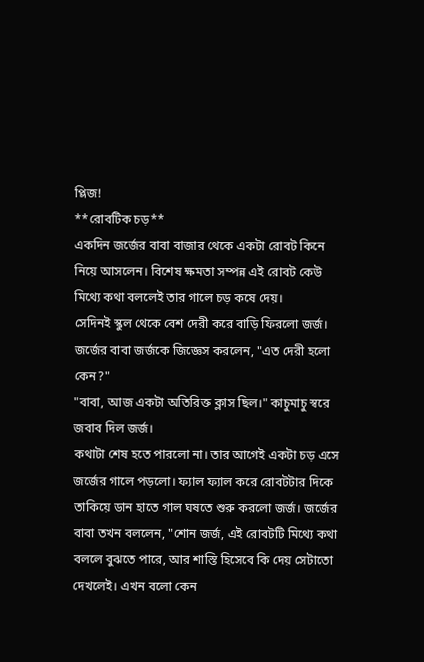প্লিজ!
**রোবটিক চড়**
একদিন জর্জের বাবা বাজার থেকে একটা রোবট কিনে নিয়ে আসলেন। বিশেষ ক্ষমতা সম্পন্ন এই রোবট কেউ মিথ্যে কথা বললেই তার গালে চড় কষে দেয়।
সেদিনই স্কুল থেকে বেশ দেরী করে বাড়ি ফিরলো জর্জ। জর্জের বাবা জর্জকে জিজ্ঞেস করলেন, "এত দেরী হলো কেন?"
"বাবা, আজ একটা অতিরিক্ত ক্লাস ছিল।" কাচুমাচু স্বরে জবাব দিল জর্জ।
কথাটা শেষ হতে পারলো না। তার আগেই একটা চড় এসে জর্জের গালে পড়লো। ফ্যাল ফ্যাল করে রোবটটার দিকে তাকিয়ে ডান হাতে গাল ঘষতে শুরু করলো জর্জ। জর্জের বাবা তখন বললেন, "শোন জর্জ, এই রোবটটি মিথ্যে কথা বললে বুঝতে পারে, আর শাস্তি হিসেবে কি দেয় সেটাতো দেখলেই। এখন বলো কেন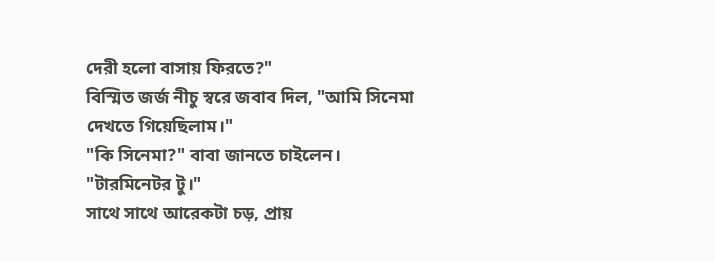দেরী হলো বাসায় ফিরতে?"
বিস্মিত জর্জ নীচু স্বরে জবাব দিল, "আমি সিনেমা দেখতে গিয়েছিলাম।"
"কি সিনেমা?" বাবা জানতে চাইলেন।
"টারমিনেটর টু।"
সাথে সাথে আরেকটা চড়, প্রায়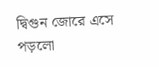দ্বিগুন জোরে এসে পড়লো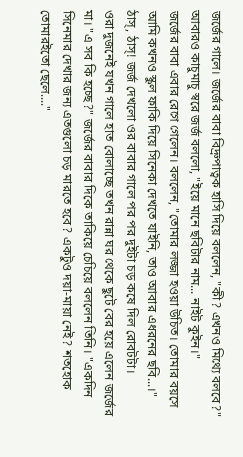জর্জের গালে। জর্জের বাবা বিদ্রুপাত্বক হাসি দিয়ে বললেন, "কী? এখনও মিথ্যে বলবে?"
আবারও কাচুমাচু স্বরে জর্জ বললো, "ইয়ে মানে ছবিটার নাম... নাইট কুইন।"
জর্জের বাবা এবার রেগে গেলেন। বললেন, "তোমার লজ্জা হওয়া উচিত। তোমার বয়সে আমি কখনও স্কুল ফাকি দিয়ে সিনেকা দেখতে যাইনি, তাও আবার এধরনের ছবি...।"
ঠাস্, ঠাস্! জর্জ দেখলো ওর বাবার গালে পর পর দুইটা চড় কষে দিল রোবটটা।
ওরা দুজনেই যখন গালে হাত বোলাচ্ছে তখন রান্না ঘর থেকে ছুটে বের হয়ে এলেন জর্জের মা। "এ সব কি হচ্ছে?" জর্জের বাবার দিকে তাকিয়ে চেচিয়ে বললেন তিনি। "একদিন সিনেমার দেখার জন্য এতগুলো চড় মারতে হবে? একটুও দয়া-মায়া নেই? শতহোক তোমারইতো ছেলে...."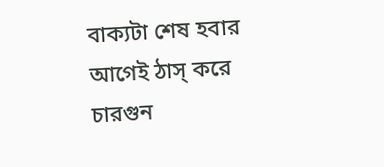বাক্যটা শেষ হবার আগেই ঠাস্ করে চারগুন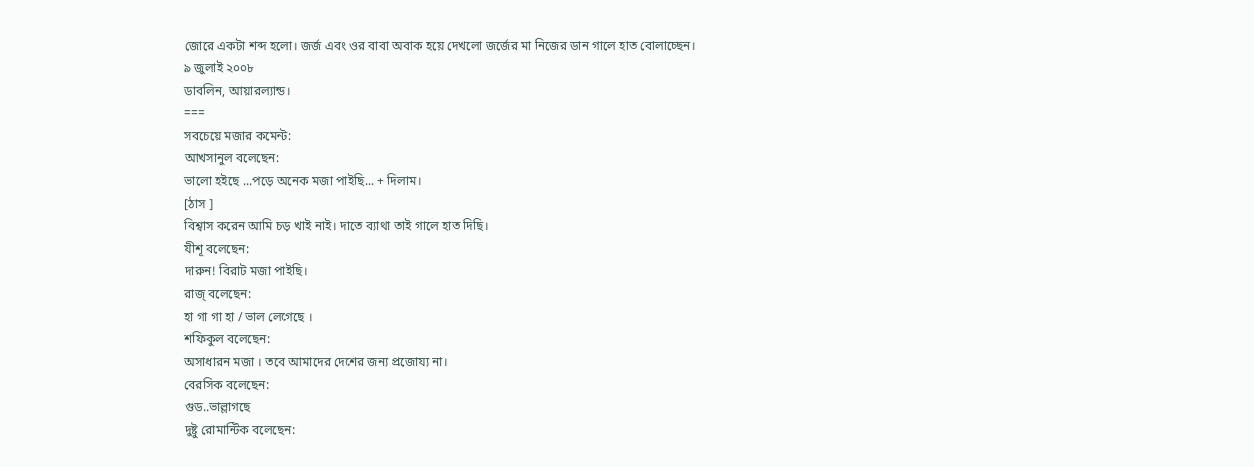জোরে একটা শব্দ হলো। জর্জ এবং ওর বাবা অবাক হয়ে দেখলো জর্জের মা নিজের ডান গালে হাত বোলাচ্ছেন।
৯ জুলাই ২০০৮
ডাবলিন, আয়ারল্যান্ড।
===
সবচেয়ে মজার কমেন্ট:
আখসানুল বলেছেন:
ভালো হইছে ...পড়ে অনেক মজা পাইছি... + দিলাম।
[ঠাস ]
বিশ্বাস করেন আমি চড় খাই নাই। দাতে ব্যাথা তাই গালে হাত দিছি।
যীশূ বলেছেন:
দারুন! বিরাট মজা পাইছি।
রাজ্ বলেছেন:
হা গা গা হা / ভাল লেগেছে ।
শফিকুল বলেছেন:
অসাধারন মজা । তবে আমাদের দেশের জন্য প্রজোয্য না।
বেরসিক বলেছেন:
গুড..ভাল্লাগছে
দুষ্টু রোমান্টিক বলেছেন: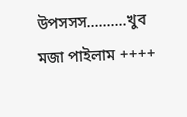উপসসস..........খুব মজা পাইলাম ++++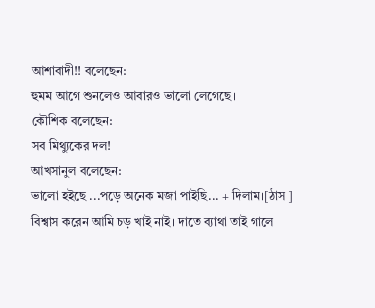আশাবাদী!! বলেছেন:
হুমম আগে শুনলেও আবারও ভালো লেগেছে।
কৌশিক বলেছেন:
সব মিথ্যুকের দল!
আখসানুল বলেছেন:
ভালো হইছে ...পড়ে অনেক মজা পাইছি... + দিলাম।[ঠাস ]
বিশ্বাস করেন আমি চড় খাই নাই। দাতে ব্যাথা তাই গালে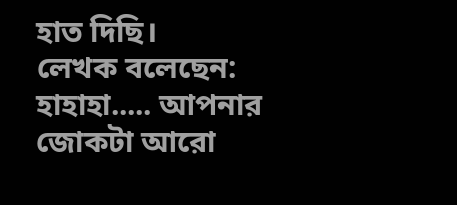হাত দিছি।
লেখক বলেছেন: হাহাহা..... আপনার জোকটা আরো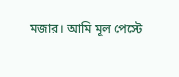মজার। আমি মূল পেস্টে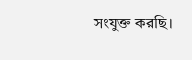সংযুক্ত করছি।